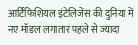आर्टिफिशियल इंटेलिजेंस की दुनिया में नए मॉडल लगातार पहले से ज्यादा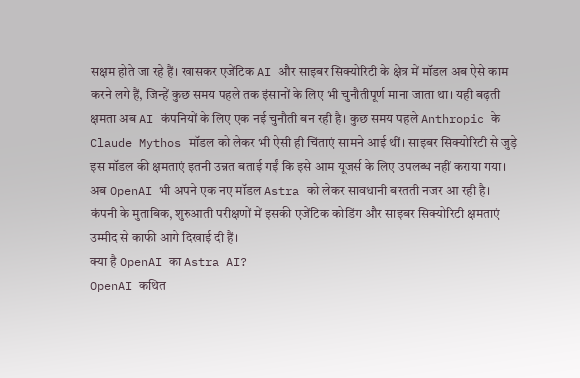सक्षम होते जा रहे हैं। खासकर एजेंटिक AI और साइबर सिक्योरिटी के क्षेत्र में मॉडल अब ऐसे काम करने लगे हैं, जिन्हें कुछ समय पहले तक इंसानों के लिए भी चुनौतीपूर्ण माना जाता था। यही बढ़ती क्षमता अब AI कंपनियों के लिए एक नई चुनौती बन रही है। कुछ समय पहले Anthropic के Claude Mythos मॉडल को लेकर भी ऐसी ही चिंताएं सामने आई थीं। साइबर सिक्योरिटी से जुड़े इस मॉडल की क्षमताएं इतनी उन्नत बताई गईं कि इसे आम यूजर्स के लिए उपलब्ध नहीं कराया गया। अब OpenAI भी अपने एक नए मॉडल Astra को लेकर सावधानी बरतती नजर आ रही है। कंपनी के मुताबिक, शुरुआती परीक्षणों में इसकी एजेंटिक कोडिंग और साइबर सिक्योरिटी क्षमताएं उम्मीद से काफी आगे दिखाई दी हैं।
क्या है OpenAI का Astra AI?
OpenAI कथित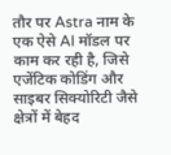तौर पर Astra नाम के एक ऐसे AI मॉडल पर काम कर रही है, जिसे एजेंटिक कोडिंग और साइबर सिक्योरिटी जैसे क्षेत्रों में बेहद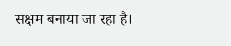सक्षम बनाया जा रहा है।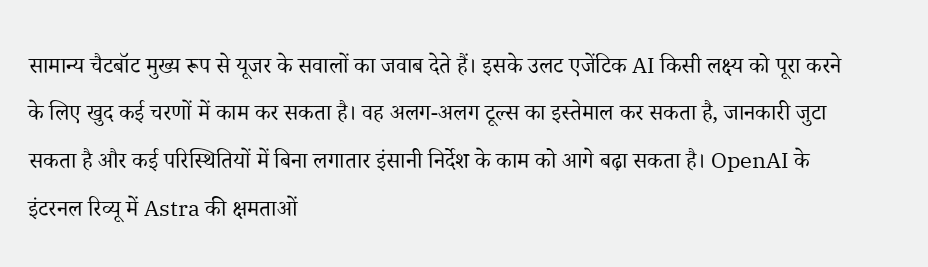सामान्य चैटबॉट मुख्य रूप से यूजर के सवालों का जवाब देते हैं। इसके उलट एजेंटिक AI किसी लक्ष्य को पूरा करने के लिए खुद कई चरणों में काम कर सकता है। वह अलग-अलग टूल्स का इस्तेमाल कर सकता है, जानकारी जुटा सकता है और कई परिस्थितियों में बिना लगातार इंसानी निर्देश के काम को आगे बढ़ा सकता है। OpenAI के इंटरनल रिव्यू में Astra की क्षमताओं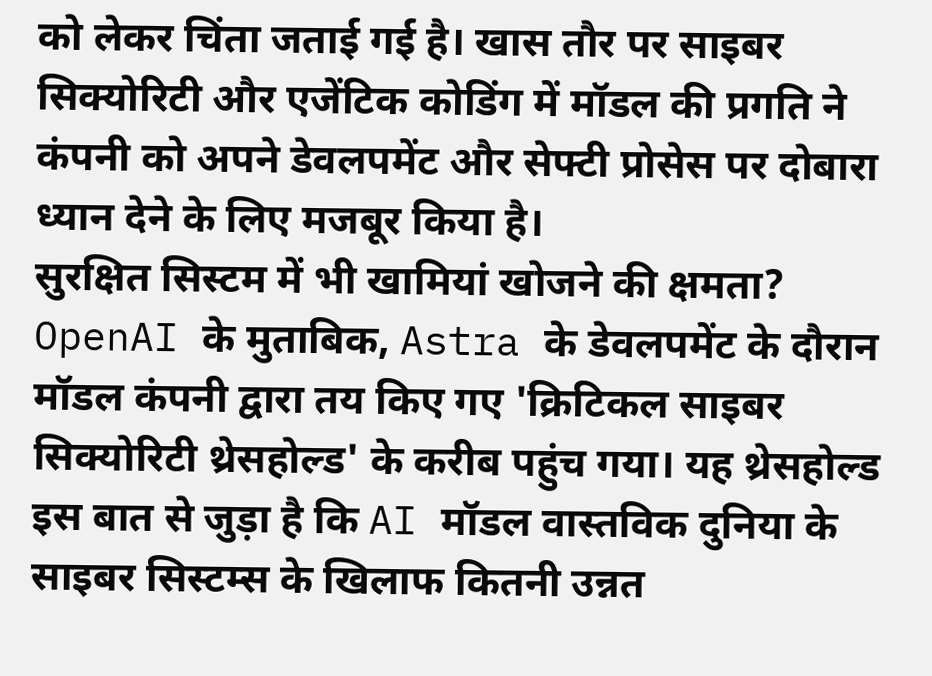को लेकर चिंता जताई गई है। खास तौर पर साइबर सिक्योरिटी और एजेंटिक कोडिंग में मॉडल की प्रगति ने कंपनी को अपने डेवलपमेंट और सेफ्टी प्रोसेस पर दोबारा ध्यान देने के लिए मजबूर किया है।
सुरक्षित सिस्टम में भी खामियां खोजने की क्षमता?
OpenAI के मुताबिक, Astra के डेवलपमेंट के दौरान मॉडल कंपनी द्वारा तय किए गए 'क्रिटिकल साइबर सिक्योरिटी थ्रेसहोल्ड' के करीब पहुंच गया। यह थ्रेसहोल्ड इस बात से जुड़ा है कि AI मॉडल वास्तविक दुनिया के साइबर सिस्टम्स के खिलाफ कितनी उन्नत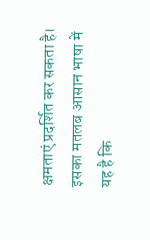क्षमताएं प्रदर्शित कर सकता है। इसका मतलब आसान भाषा में यह है कि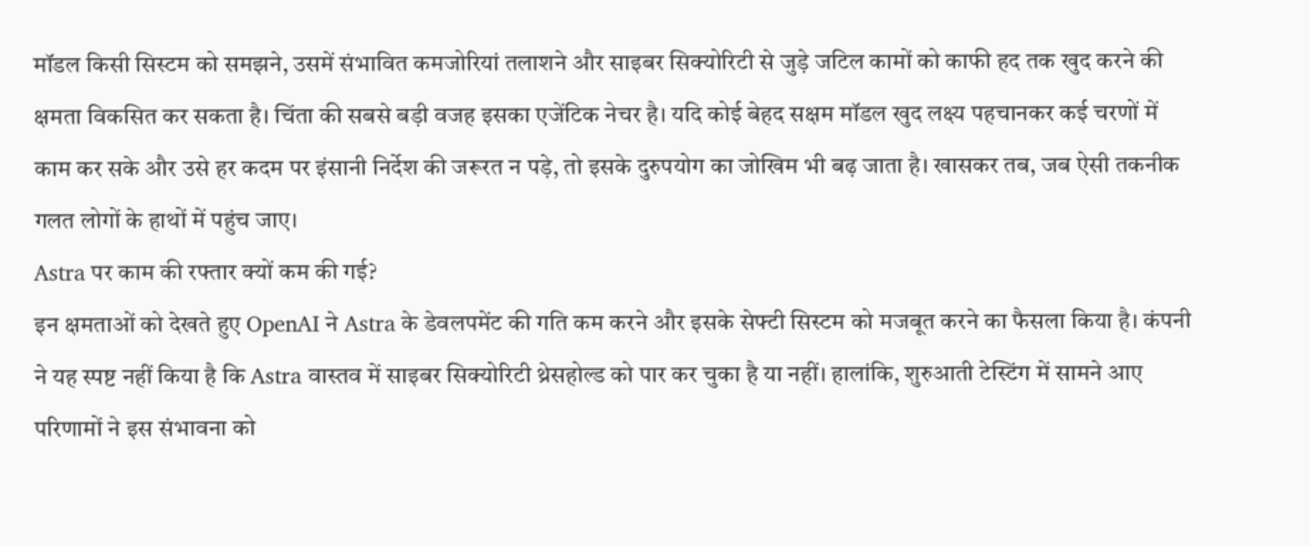मॉडल किसी सिस्टम को समझने, उसमें संभावित कमजोरियां तलाशने और साइबर सिक्योरिटी से जुड़े जटिल कामों को काफी हद तक खुद करने की क्षमता विकसित कर सकता है। चिंता की सबसे बड़ी वजह इसका एजेंटिक नेचर है। यदि कोई बेहद सक्षम मॉडल खुद लक्ष्य पहचानकर कई चरणों में काम कर सके और उसे हर कदम पर इंसानी निर्देश की जरूरत न पड़े, तो इसके दुरुपयोग का जोखिम भी बढ़ जाता है। खासकर तब, जब ऐसी तकनीक गलत लोगों के हाथों में पहुंच जाए।
Astra पर काम की रफ्तार क्यों कम की गई?
इन क्षमताओं को देखते हुए OpenAI ने Astra के डेवलपमेंट की गति कम करने और इसके सेफ्टी सिस्टम को मजबूत करने का फैसला किया है। कंपनी ने यह स्पष्ट नहीं किया है कि Astra वास्तव में साइबर सिक्योरिटी थ्रेसहोल्ड को पार कर चुका है या नहीं। हालांकि, शुरुआती टेस्टिंग में सामने आए परिणामों ने इस संभावना को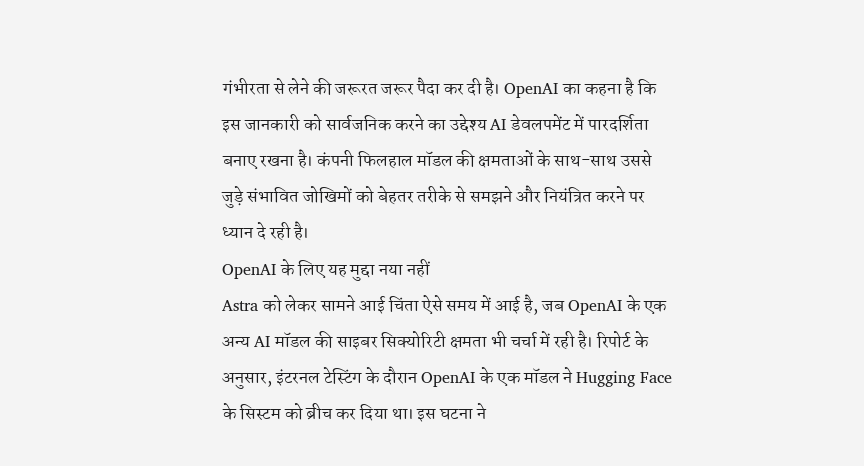गंभीरता से लेने की जरूरत जरूर पैदा कर दी है। OpenAI का कहना है कि इस जानकारी को सार्वजनिक करने का उद्देश्य AI डेवलपमेंट में पारदर्शिता बनाए रखना है। कंपनी फिलहाल मॉडल की क्षमताओं के साथ-साथ उससे जुड़े संभावित जोखिमों को बेहतर तरीके से समझने और नियंत्रित करने पर ध्यान दे रही है।
OpenAI के लिए यह मुद्दा नया नहीं
Astra को लेकर सामने आई चिंता ऐसे समय में आई है, जब OpenAI के एक अन्य AI मॉडल की साइबर सिक्योरिटी क्षमता भी चर्चा में रही है। रिपोर्ट के अनुसार, इंटरनल टेस्टिंग के दौरान OpenAI के एक मॉडल ने Hugging Face के सिस्टम को ब्रीच कर दिया था। इस घटना ने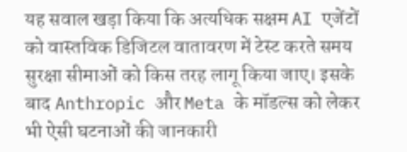यह सवाल खड़ा किया कि अत्यधिक सक्षम AI एजेंटों को वास्तविक डिजिटल वातावरण में टेस्ट करते समय सुरक्षा सीमाओं को किस तरह लागू किया जाए। इसके बाद Anthropic और Meta के मॉडल्स को लेकर भी ऐसी घटनाओं की जानकारी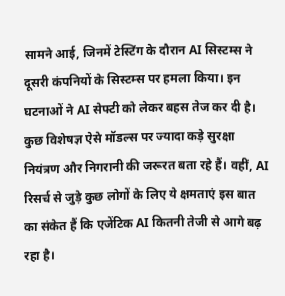सामने आई, जिनमें टेस्टिंग के दौरान AI सिस्टम्स ने दूसरी कंपनियों के सिस्टम्स पर हमला किया। इन घटनाओं ने AI सेफ्टी को लेकर बहस तेज कर दी है। कुछ विशेषज्ञ ऐसे मॉडल्स पर ज्यादा कड़े सुरक्षा नियंत्रण और निगरानी की जरूरत बता रहे हैं। वहीं, AI रिसर्च से जुड़े कुछ लोगों के लिए ये क्षमताएं इस बात का संकेत हैं कि एजेंटिक AI कितनी तेजी से आगे बढ़ रहा है।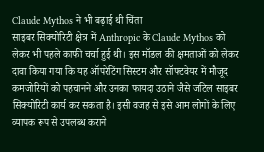Claude Mythos ने भी बढ़ाई थी चिंता
साइबर सिक्योरिटी क्षेत्र में Anthropic के Claude Mythos को लेकर भी पहले काफी चर्चा हुई थी। इस मॉडल की क्षमताओं को लेकर दावा किया गया कि यह ऑपरेटिंग सिस्टम और सॉफ्टवेयर में मौजूद कमजोरियों को पहचानने और उनका फायदा उठाने जैसे जटिल साइबर सिक्योरिटी कार्य कर सकता है। इसी वजह से इसे आम लोगों के लिए व्यापक रूप से उपलब्ध कराने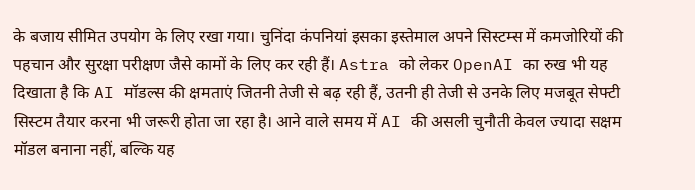के बजाय सीमित उपयोग के लिए रखा गया। चुनिंदा कंपनियां इसका इस्तेमाल अपने सिस्टम्स में कमजोरियों की पहचान और सुरक्षा परीक्षण जैसे कामों के लिए कर रही हैं। Astra को लेकर OpenAI का रुख भी यह दिखाता है कि AI मॉडल्स की क्षमताएं जितनी तेजी से बढ़ रही हैं, उतनी ही तेजी से उनके लिए मजबूत सेफ्टी सिस्टम तैयार करना भी जरूरी होता जा रहा है। आने वाले समय में AI की असली चुनौती केवल ज्यादा सक्षम मॉडल बनाना नहीं, बल्कि यह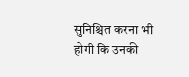सुनिश्चित करना भी होगी कि उनकी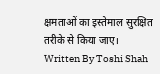क्षमताओं का इस्तेमाल सुरक्षित तरीके से किया जाए।
Written By Toshi Shah